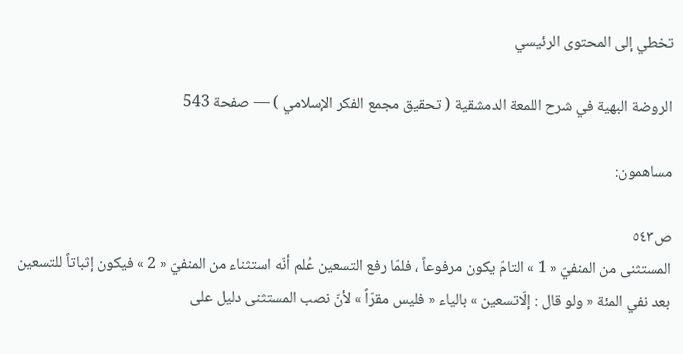تخطي إلى المحتوى الرئيسي

الروضة البهية في شرح اللمعة الدمشقية ( تحقيق مجمع الفكر الإسلامي ) — صفحة 543

مساهمون:

ص٥٤٣
المستثنى من المنفيّ « 1 » التامّ يكون مرفوعاً ، فلمّا رفع التسعين عُلم أنّه استثناء من المنفيّ « 2 » فيكون إثباتاً للتسعين بعد نفي المئة « ولو قال : إلّاتسعين » بالياء « فليس مقرّاً » لأنّ نصب المستثنى دليل على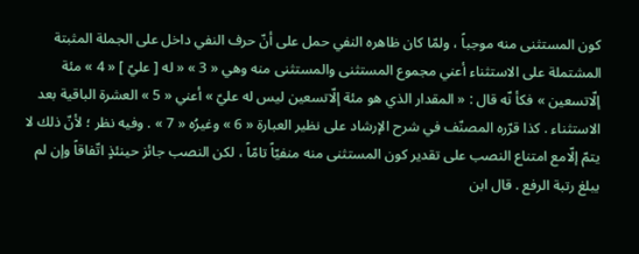كون المستثنى منه موجباً ، ولمّا كان ظاهره النفي حمل على أنّ حرف النفي داخل على الجملة المثبتة المشتملة على الاستثناء أعني مجموع المستثنى والمستثنى منه وهي « 3 » « له [ عليّ ] « 4 » مئة إلّاتسعين » فكأ نّه قال : « المقدار الذي هو مئة إلّاتسعين ليس له عليّ » أعني « 5 » العشرة الباقية بعد الاستثناء . كذا قرّره المصنّف في شرح الإرشاد على نظير العبارة « 6 » وغيرُه « 7 » . وفيه نظر ؛ لأنّ ذلك لا يتمّ إلّامع امتناع النصب على تقدير كون المستثنى منه منفيّاً تامّاً ، لكن النصب جائز حينئذٍ اتّفاقاً وإن لم يبلغ رتبة الرفع . قال ابن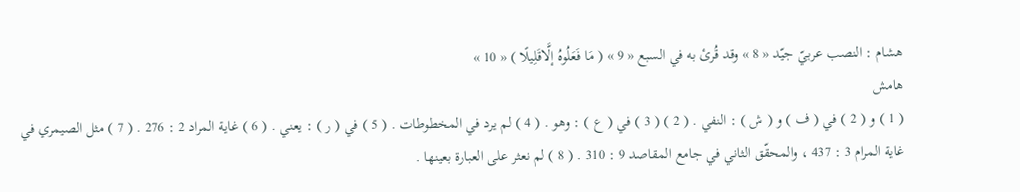هشام : النصب عربيّ جيّد « 8 » وقد قُرئ به في السبع « 9 » ( مَا فَعَلُوهُ إلَّاقَلِيلًا ) « 10 »
هامش
( 1 ) و ( 2 ) في ( ف ) و ( ش ) : النفي . ( 2 ) ( 3 ) في ( ع ) : وهو . ( 4 ) لم يرد في المخطوطات . ( 5 ) في ( ر ) : يعني . ( 6 ) غاية المراد 2 : 276 . ( 7 ) مثل الصيمري في غاية المرام 3 : 437 ، والمحقّق الثاني في جامع المقاصد 9 : 310 . ( 8 ) لم نعثر على العبارة بعينها .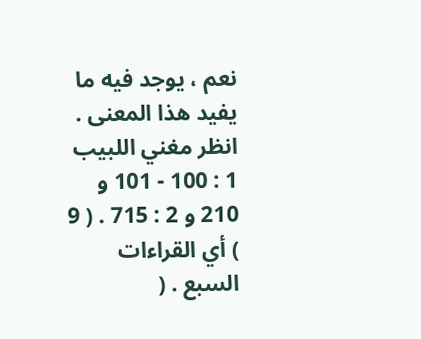نعم ، يوجد فيه ما يفيد هذا المعنى . انظر مغني اللبيب 1 : 100 - 101 و 210 و 2 : 715 . ( 9 ) أي القراءات السبع . (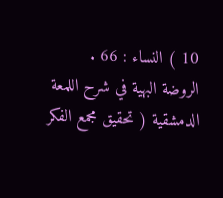10 ) النساء : 66 .
الروضة البهية في شرح اللمعة الدمشقية ( تحقيق مجمع الفكر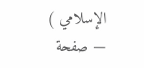الإسلامي ) — صفحة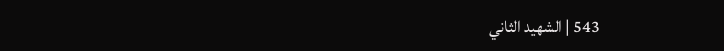543 | الشهيد الثاني